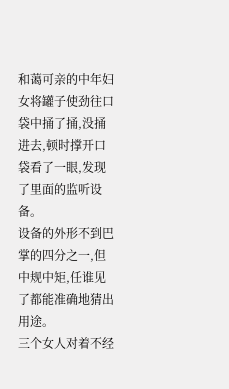和蔼可亲的中年妇女将罐子使劲往口袋中捅了捅,没捅进去,顿时撑开口袋看了一眼,发现了里面的监听设备。
设备的外形不到巴掌的四分之一,但中规中矩,任谁见了都能准确地猜出用途。
三个女人对着不经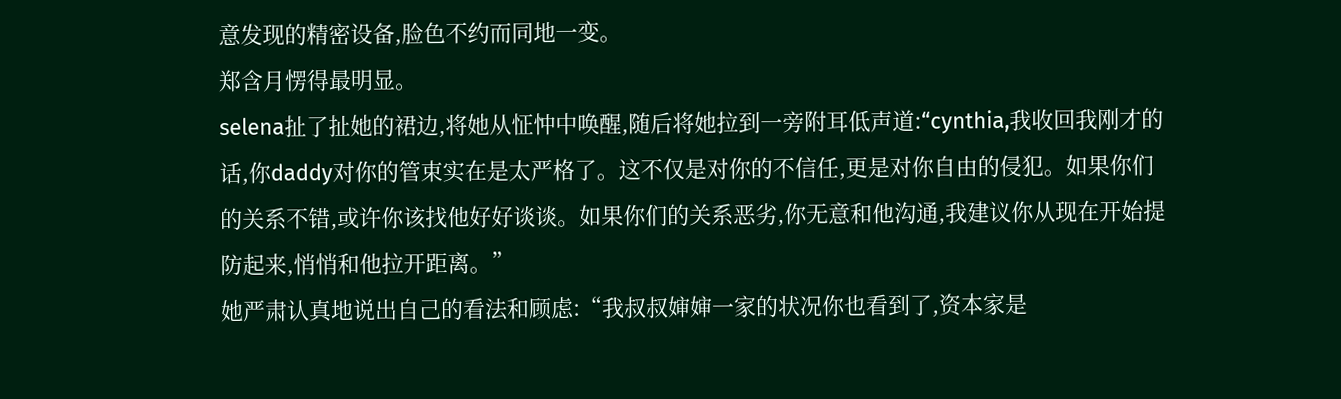意发现的精密设备,脸色不约而同地一变。
郑含月愣得最明显。
selena扯了扯她的裙边,将她从怔忡中唤醒,随后将她拉到一旁附耳低声道:“cynthia,我收回我刚才的话,你daddy对你的管束实在是太严格了。这不仅是对你的不信任,更是对你自由的侵犯。如果你们的关系不错,或许你该找他好好谈谈。如果你们的关系恶劣,你无意和他沟通,我建议你从现在开始提防起来,悄悄和他拉开距离。”
她严肃认真地说出自己的看法和顾虑:“我叔叔婶婶一家的状况你也看到了,资本家是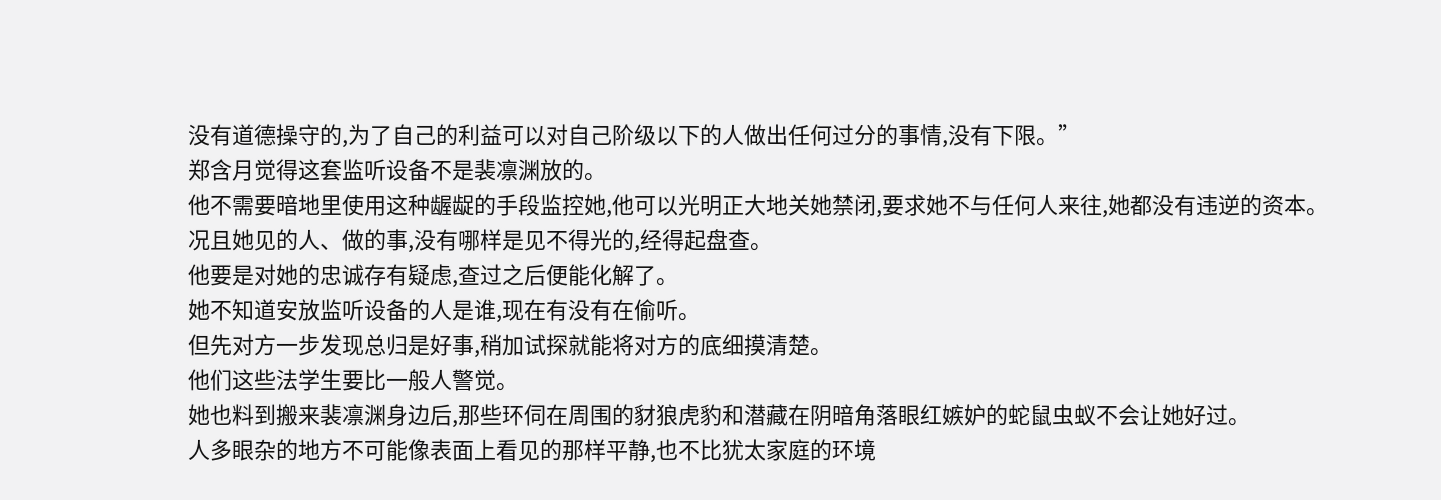没有道德操守的,为了自己的利益可以对自己阶级以下的人做出任何过分的事情,没有下限。”
郑含月觉得这套监听设备不是裴凛渊放的。
他不需要暗地里使用这种龌龊的手段监控她,他可以光明正大地关她禁闭,要求她不与任何人来往,她都没有违逆的资本。
况且她见的人、做的事,没有哪样是见不得光的,经得起盘查。
他要是对她的忠诚存有疑虑,查过之后便能化解了。
她不知道安放监听设备的人是谁,现在有没有在偷听。
但先对方一步发现总归是好事,稍加试探就能将对方的底细摸清楚。
他们这些法学生要比一般人警觉。
她也料到搬来裴凛渊身边后,那些环伺在周围的豺狼虎豹和潜藏在阴暗角落眼红嫉妒的蛇鼠虫蚁不会让她好过。
人多眼杂的地方不可能像表面上看见的那样平静,也不比犹太家庭的环境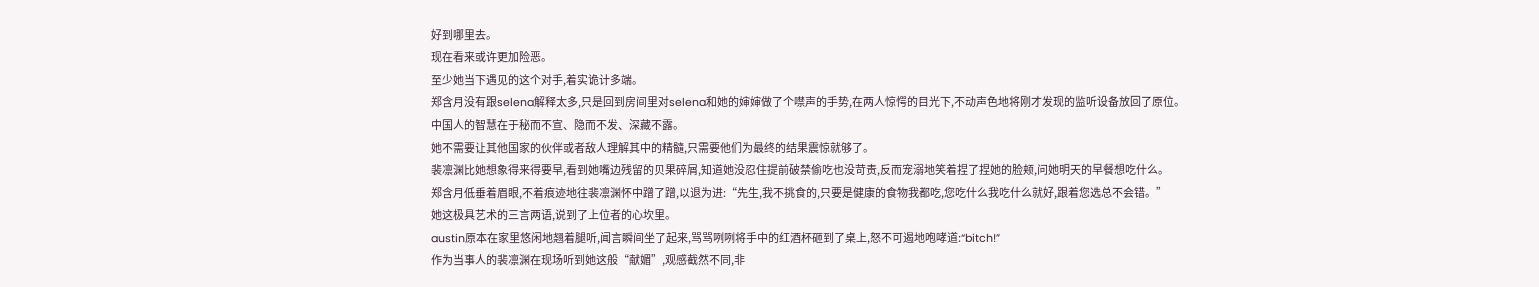好到哪里去。
现在看来或许更加险恶。
至少她当下遇见的这个对手,着实诡计多端。
郑含月没有跟selena解释太多,只是回到房间里对selena和她的婶婶做了个噤声的手势,在两人惊愕的目光下,不动声色地将刚才发现的监听设备放回了原位。
中国人的智慧在于秘而不宣、隐而不发、深藏不露。
她不需要让其他国家的伙伴或者敌人理解其中的精髓,只需要他们为最终的结果震惊就够了。
裴凛渊比她想象得来得要早,看到她嘴边残留的贝果碎屑,知道她没忍住提前破禁偷吃也没苛责,反而宠溺地笑着捏了捏她的脸颊,问她明天的早餐想吃什么。
郑含月低垂着眉眼,不着痕迹地往裴凛渊怀中蹭了蹭,以退为进:“先生,我不挑食的,只要是健康的食物我都吃,您吃什么我吃什么就好,跟着您选总不会错。”
她这极具艺术的三言两语,说到了上位者的心坎里。
austin原本在家里悠闲地翘着腿听,闻言瞬间坐了起来,骂骂咧咧将手中的红酒杯砸到了桌上,怒不可遏地咆哮道:“bitch!”
作为当事人的裴凛渊在现场听到她这般“献媚”,观感截然不同,非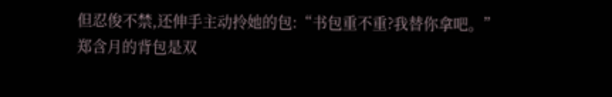但忍俊不禁,还伸手主动拎她的包:“书包重不重?我替你拿吧。”
郑含月的背包是双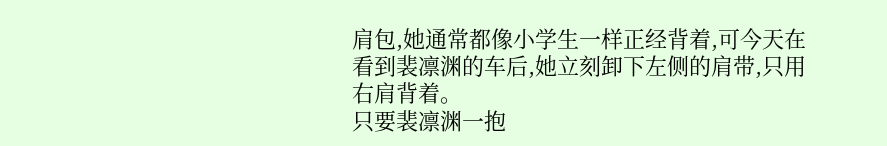肩包,她通常都像小学生一样正经背着,可今天在看到裴凛渊的车后,她立刻卸下左侧的肩带,只用右肩背着。
只要裴凛渊一抱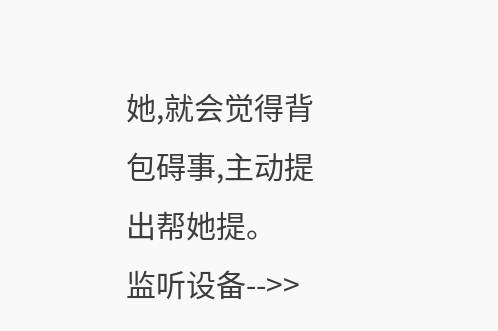她,就会觉得背包碍事,主动提出帮她提。
监听设备-->>